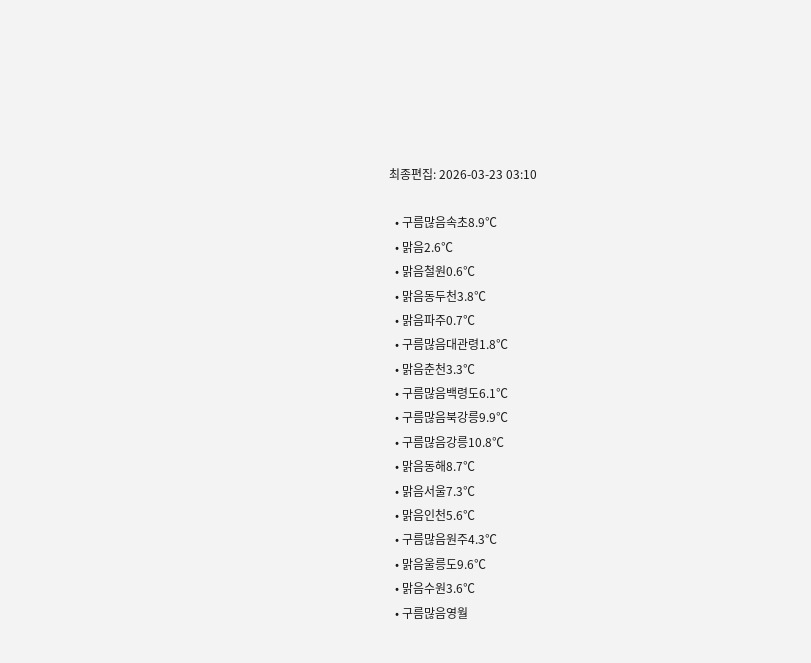최종편집: 2026-03-23 03:10

  • 구름많음속초8.9℃
  • 맑음2.6℃
  • 맑음철원0.6℃
  • 맑음동두천3.8℃
  • 맑음파주0.7℃
  • 구름많음대관령1.8℃
  • 맑음춘천3.3℃
  • 구름많음백령도6.1℃
  • 구름많음북강릉9.9℃
  • 구름많음강릉10.8℃
  • 맑음동해8.7℃
  • 맑음서울7.3℃
  • 맑음인천5.6℃
  • 구름많음원주4.3℃
  • 맑음울릉도9.6℃
  • 맑음수원3.6℃
  • 구름많음영월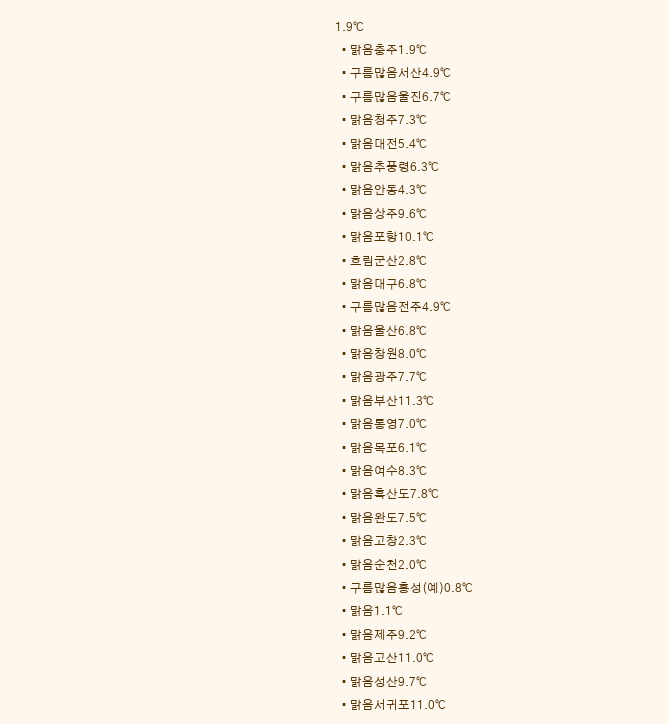1.9℃
  • 맑음충주1.9℃
  • 구름많음서산4.9℃
  • 구름많음울진6.7℃
  • 맑음청주7.3℃
  • 맑음대전5.4℃
  • 맑음추풍령6.3℃
  • 맑음안동4.3℃
  • 맑음상주9.6℃
  • 맑음포항10.1℃
  • 흐림군산2.8℃
  • 맑음대구6.8℃
  • 구름많음전주4.9℃
  • 맑음울산6.8℃
  • 맑음창원8.0℃
  • 맑음광주7.7℃
  • 맑음부산11.3℃
  • 맑음통영7.0℃
  • 맑음목포6.1℃
  • 맑음여수8.3℃
  • 맑음흑산도7.8℃
  • 맑음완도7.5℃
  • 맑음고창2.3℃
  • 맑음순천2.0℃
  • 구름많음홍성(예)0.8℃
  • 맑음1.1℃
  • 맑음제주9.2℃
  • 맑음고산11.0℃
  • 맑음성산9.7℃
  • 맑음서귀포11.0℃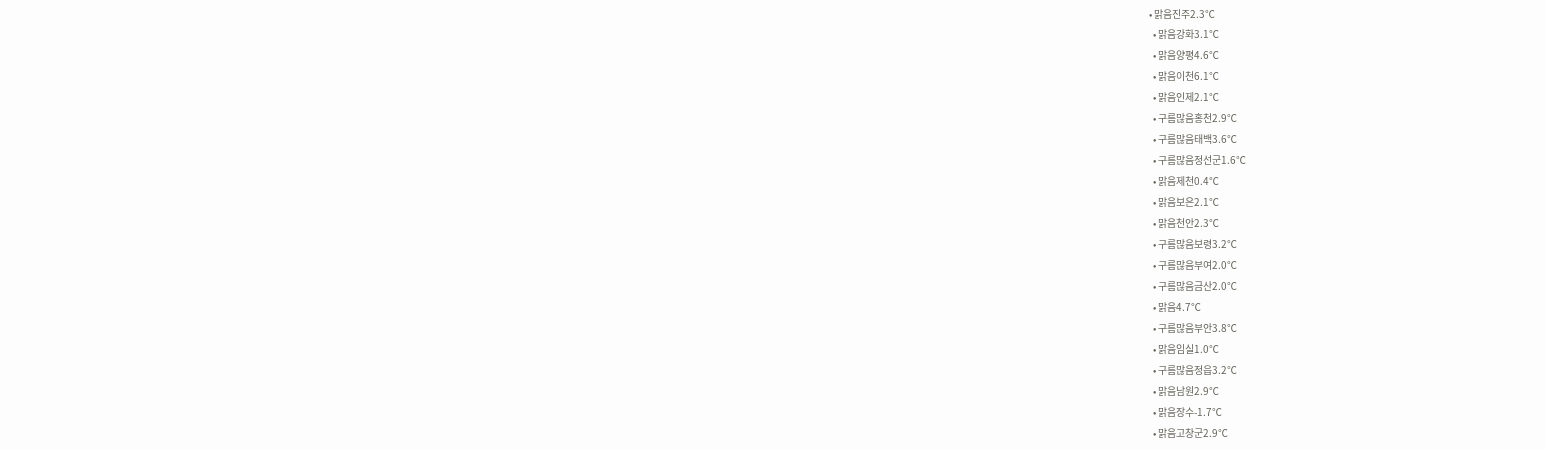• 맑음진주2.3℃
  • 맑음강화3.1℃
  • 맑음양평4.6℃
  • 맑음이천6.1℃
  • 맑음인제2.1℃
  • 구름많음홍천2.9℃
  • 구름많음태백3.6℃
  • 구름많음정선군1.6℃
  • 맑음제천0.4℃
  • 맑음보은2.1℃
  • 맑음천안2.3℃
  • 구름많음보령3.2℃
  • 구름많음부여2.0℃
  • 구름많음금산2.0℃
  • 맑음4.7℃
  • 구름많음부안3.8℃
  • 맑음임실1.0℃
  • 구름많음정읍3.2℃
  • 맑음남원2.9℃
  • 맑음장수-1.7℃
  • 맑음고창군2.9℃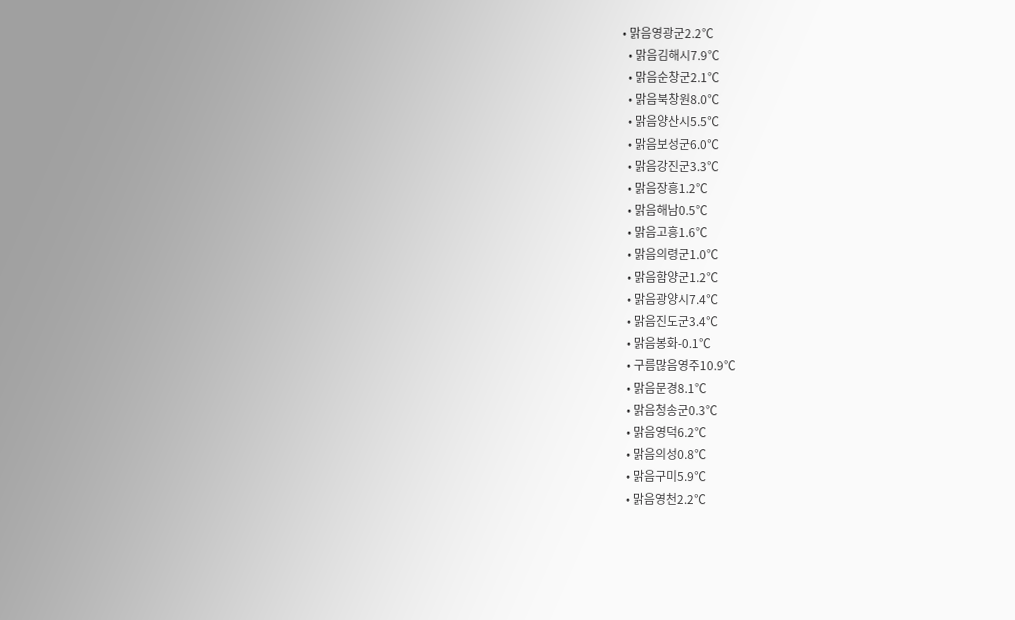• 맑음영광군2.2℃
  • 맑음김해시7.9℃
  • 맑음순창군2.1℃
  • 맑음북창원8.0℃
  • 맑음양산시5.5℃
  • 맑음보성군6.0℃
  • 맑음강진군3.3℃
  • 맑음장흥1.2℃
  • 맑음해남0.5℃
  • 맑음고흥1.6℃
  • 맑음의령군1.0℃
  • 맑음함양군1.2℃
  • 맑음광양시7.4℃
  • 맑음진도군3.4℃
  • 맑음봉화-0.1℃
  • 구름많음영주10.9℃
  • 맑음문경8.1℃
  • 맑음청송군0.3℃
  • 맑음영덕6.2℃
  • 맑음의성0.8℃
  • 맑음구미5.9℃
  • 맑음영천2.2℃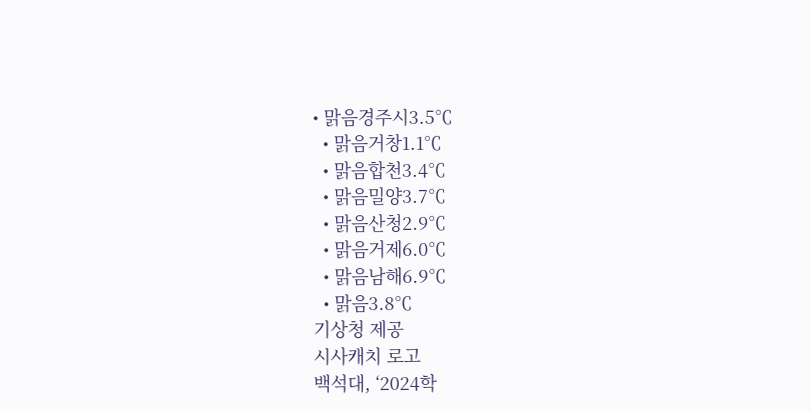• 맑음경주시3.5℃
  • 맑음거창1.1℃
  • 맑음합천3.4℃
  • 맑음밀양3.7℃
  • 맑음산청2.9℃
  • 맑음거제6.0℃
  • 맑음남해6.9℃
  • 맑음3.8℃
기상청 제공
시사캐치 로고
백석대, ‘2024학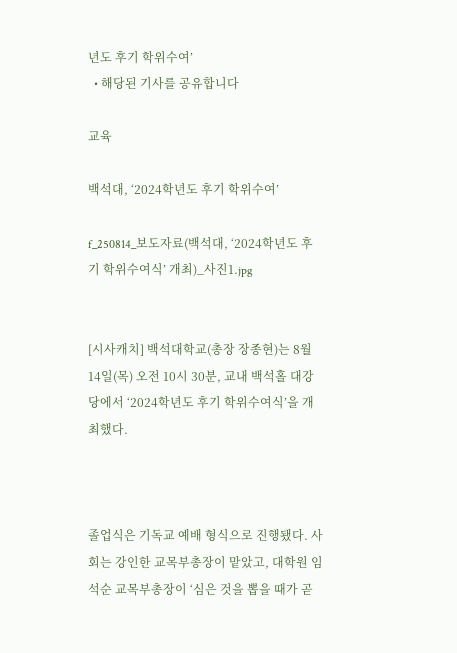년도 후기 학위수여’
  • 해당된 기사를 공유합니다

교육

백석대, ‘2024학년도 후기 학위수여’

f_250814_보도자료(백석대, ‘2024학년도 후기 학위수여식’ 개최)_사진1.jpg


[시사캐치] 백석대학교(총장 장종현)는 8월 14일(목) 오전 10시 30분, 교내 백석홀 대강당에서 ‘2024학년도 후기 학위수여식’을 개최했다.



졸업식은 기독교 예배 형식으로 진행됐다. 사회는 강인한 교목부총장이 맡았고, 대학원 임석순 교목부총장이 ‘심은 것을 뽑을 때가 곧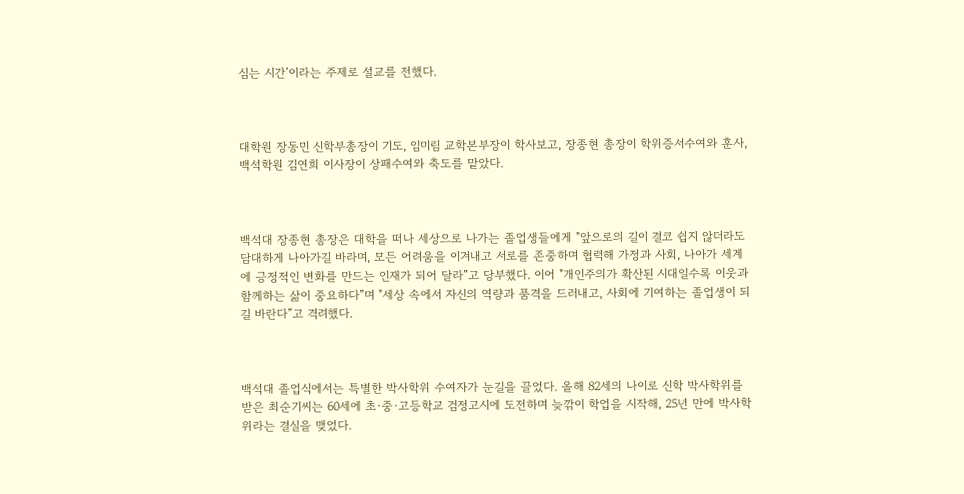심는 시간’이라는 주제로 설교를 전했다.



대학원 장동민 신학부총장이 기도, 임미림 교학본부장이 학사보고, 장종현 총장이 학위증서수여와 훈사, 백석학원 김연희 이사장이 상패수여와 축도를 맡았다.



백석대 장종현 총장은 대학을 떠나 세상으로 나가는 졸업생들에게 "앞으로의 길이 결코 쉽지 않더라도 담대하게 나아가길 바라며, 모든 어려움을 이겨내고 서로를 존중하며 협력해 가정과 사회, 나아가 세계에 긍정적인 변화를 만드는 인재가 되어 달라”고 당부했다. 이어 "개인주의가 확산된 시대일수록 이웃과 함께하는 삶이 중요하다”며 "세상 속에서 자신의 역량과 품격을 드러내고, 사회에 기여하는 졸업생이 되길 바란다”고 격려했다.



백석대 졸업식에서는 특별한 박사학위 수여자가 눈길을 끌었다. 올해 82세의 나이로 신학 박사학위를 받은 최순기씨는 60세에 초·중·고등학교 검정고시에 도전하며 늦깎이 학업을 시작해, 25년 만에 박사학위라는 결실을 맺었다.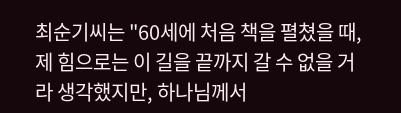최순기씨는 "60세에 처음 책을 펼쳤을 때, 제 힘으로는 이 길을 끝까지 갈 수 없을 거라 생각했지만, 하나님께서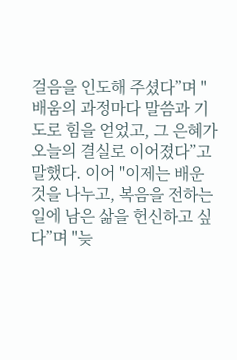걸음을 인도해 주셨다”며 "배움의 과정마다 말씀과 기도로 힘을 얻었고, 그 은혜가 오늘의 결실로 이어졌다”고 말했다. 이어 "이제는 배운 것을 나누고, 복음을 전하는 일에 남은 삶을 헌신하고 싶다”며 "늦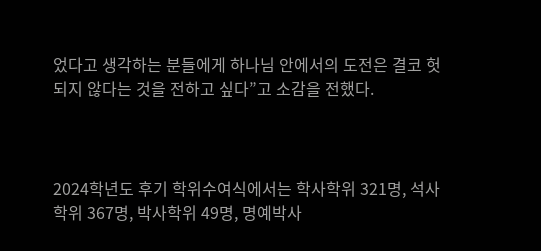었다고 생각하는 분들에게 하나님 안에서의 도전은 결코 헛되지 않다는 것을 전하고 싶다”고 소감을 전했다.



2024학년도 후기 학위수여식에서는 학사학위 321명, 석사학위 367명, 박사학위 49명, 명예박사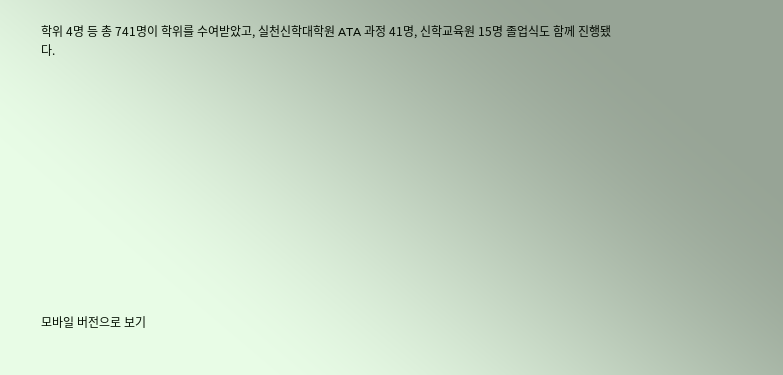학위 4명 등 총 741명이 학위를 수여받았고, 실천신학대학원 ATA 과정 41명, 신학교육원 15명 졸업식도 함께 진행됐다.













모바일 버전으로 보기